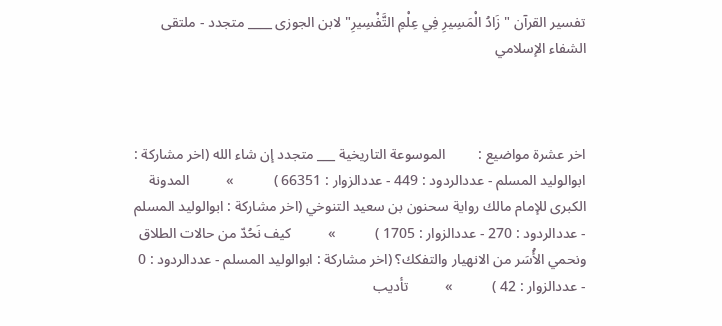تفسير القرآن " زَادُ الْمَسِيرِ فِي عِلْمِ التَّفْسِيرِ" لابن الجوزى ____ متجدد - ملتقى الشفاء الإسلامي



اخر عشرة مواضيع :         الموسوعة التاريخية ___ متجدد إن شاء الله (اخر مشاركة : ابوالوليد المسلم - عددالردود : 449 - عددالزوار : 66351 )           »          المدونة الكبرى للإمام مالك رواية سحنون بن سعيد التنوخي (اخر مشاركة : ابوالوليد المسلم - عددالردود : 270 - عددالزوار : 1705 )           »          كيف نَحُدّ من حالات الطلاق ونحمي الأُسَر من الانهيار والتفكك؟ (اخر مشاركة : ابوالوليد المسلم - عددالردود : 0 - عددالزوار : 42 )           »          تأديب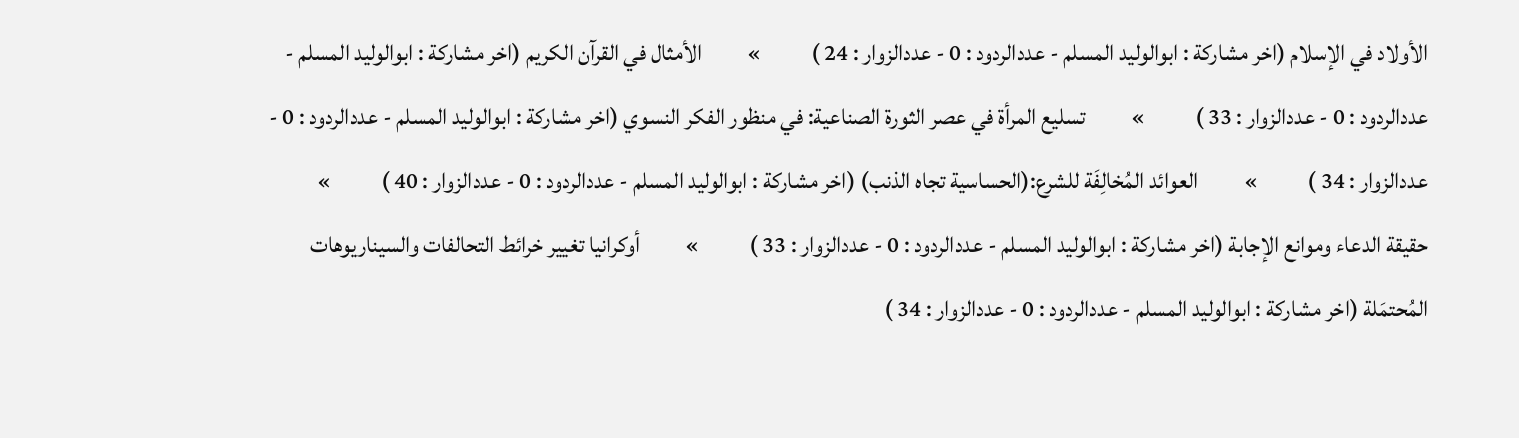الأولاد في الإسلام (اخر مشاركة : ابوالوليد المسلم - عددالردود : 0 - عددالزوار : 24 )           »          الأمثال في القرآن الكريم (اخر مشاركة : ابوالوليد المسلم - عددالردود : 0 - عددالزوار : 33 )           »          تسليع المرأة في عصر الثورة الصناعية: في منظور الفكر النسوي (اخر مشاركة : ابوالوليد المسلم - عددالردود : 0 - عددالزوار : 34 )           »          العوائد المُخالِفَة للشرع:(الحساسية تجاه الذنب) (اخر مشاركة : ابوالوليد المسلم - عددالردود : 0 - عددالزوار : 40 )           »          حقيقة الدعاء وموانع الإجابة (اخر مشاركة : ابوالوليد المسلم - عددالردود : 0 - عددالزوار : 33 )           »          أوكرانيا تغيير خرائط التحالفات والسيناريوهات المُحتمَلة (اخر مشاركة : ابوالوليد المسلم - عددالردود : 0 - عددالزوار : 34 )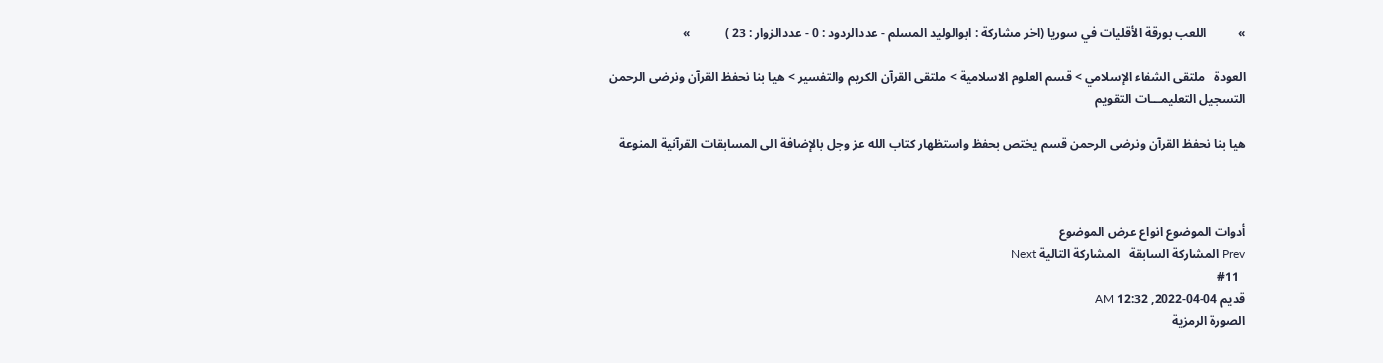»          اللعب بورقة الأقليات في سوريا (اخر مشاركة : ابوالوليد المسلم - عددالردود : 0 - عددالزوار : 23 )           »

العودة   ملتقى الشفاء الإسلامي > قسم العلوم الاسلامية > ملتقى القرآن الكريم والتفسير > هيا بنا نحفظ القرآن ونرضى الرحمن
التسجيل التعليمـــات التقويم

هيا بنا نحفظ القرآن ونرضى الرحمن قسم يختص بحفظ واستظهار كتاب الله عز وجل بالإضافة الى المسابقات القرآنية المنوعة



أدوات الموضوع انواع عرض الموضوع
Prev المشاركة السابقة   المشاركة التالية Next
  #11
قديم 04-04-2022, 12:32 AM
الصورة الرمزية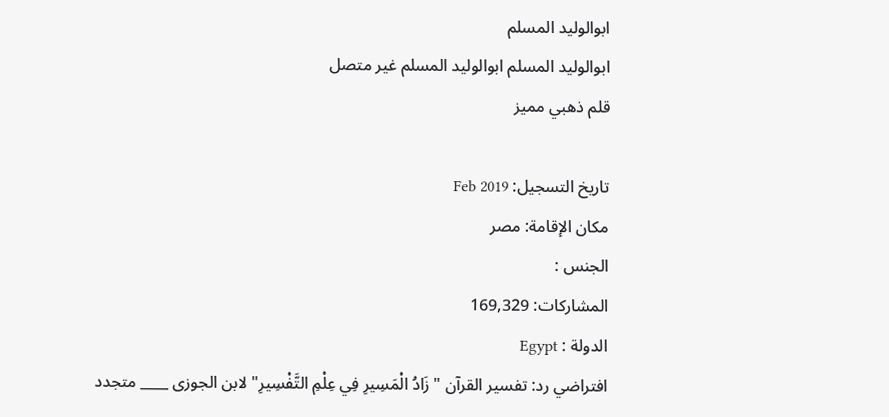ابوالوليد المسلم
ابوالوليد المسلم ابوالوليد المسلم غير متصل
قلم ذهبي مميز

تاريخ التسجيل: Feb 2019
مكان الإقامة: مصر
الجنس :
المشاركات: 169,329
الدولة : Egypt
افتراضي رد: تفسير القرآن " زَادُ الْمَسِيرِ فِي عِلْمِ التَّفْسِيرِ" لابن الجوزى ____ متجدد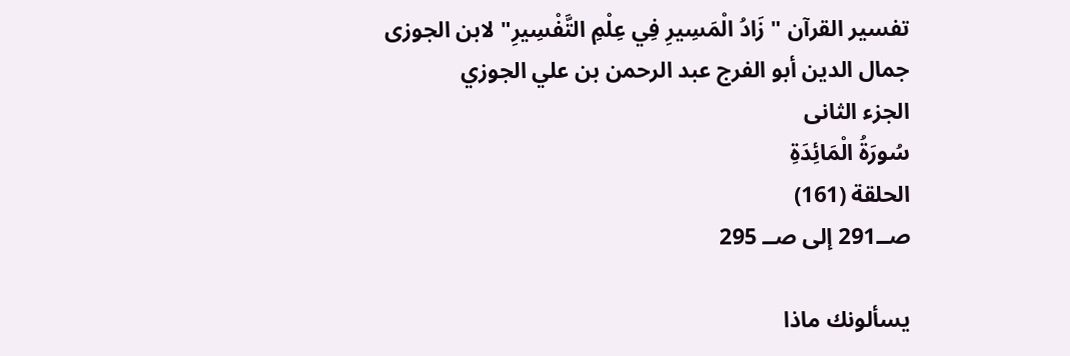تفسير القرآن " زَادُ الْمَسِيرِ فِي عِلْمِ التَّفْسِيرِ" لابن الجوزى
جمال الدين أبو الفرج عبد الرحمن بن علي الجوزي
الجزء الثانى
سُورَةُ الْمَائِدَةِ
الحلقة (161)
صــ291 إلى صــ 295

يسألونك ماذا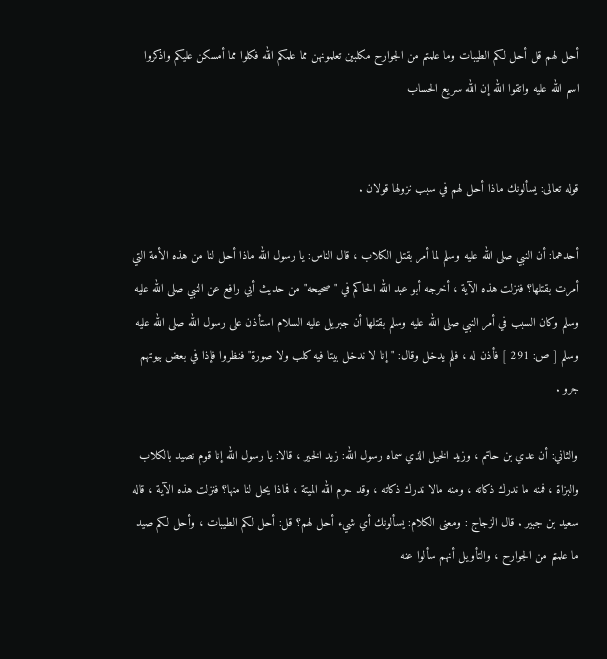أحل لهم قل أحل لكم الطيبات وما علمتم من الجوارح مكلبين تعلمونهن مما علمكم الله فكلوا مما أمسكن عليكم واذكروا اسم الله عليه واتقوا الله إن الله سريع الحساب


قوله تعالى: يسألونك ماذا أحل لهم في سبب نزولها قولان .

أحدهما: أن النبي صلى الله عليه وسلم لما أمر بقتل الكلاب ، قال الناس: يا رسول الله ماذا أحل لنا من هذه الأمة التي أمرت بقتلها؟ فنزلت هذه الآية ، أخرجه أبو عبد الله الحاكم في "صحيحه" من حديث أبي رافع عن النبي صلى الله عليه وسلم وكان السبب في أمر النبي صلى الله عليه وسلم بقتلها أن جبريل عليه السلام استأذن على رسول الله صلى الله عليه وسلم [ ص: 291 ] فأذن له ، فلم يدخل وقال: "إنا لا ندخل بيتا فيه كلب ولا صورة" فنظروا فإذا في بعض بيوتهم جرو .

والثاني: أن عدي بن حاتم ، وزيد الخيل الذي سماه رسول الله: زيد الخير ، قالا: يا رسول الله إنا قوم نصيد بالكلاب والبزاة ، فمنه ما ندرك ذكاته ، ومنه مالا ندرك ذكاته ، وقد حرم الله الميتة ، فماذا يحل لنا منها؟ فنزلت هذه الآية ، قاله سعيد بن جبير . قال الزجاج : ومعنى الكلام: يسألونك أي شيء أحل لهم؟ قل: أحل لكم الطيبات ، وأحل لكم صيد ما علمتم من الجوارح ، والتأويل أنهم سألوا عنه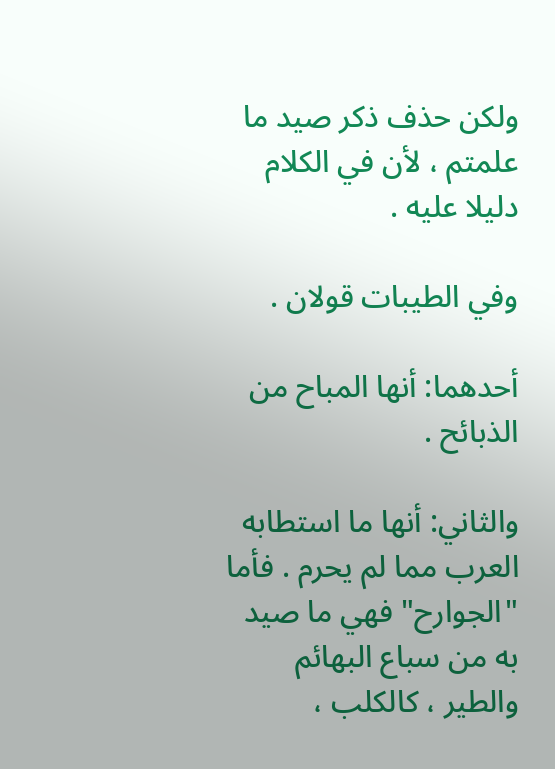ولكن حذف ذكر صيد ما علمتم ، لأن في الكلام دليلا عليه .

وفي الطيبات قولان .

أحدهما: أنها المباح من الذبائح .

والثاني: أنها ما استطابه العرب مما لم يحرم . فأما "الجوارح" فهي ما صيد به من سباع البهائم والطير ، كالكلب ،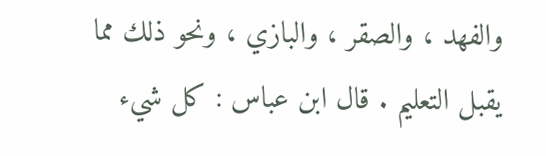والفهد ، والصقر ، والبازي ، ونحو ذلك مما يقبل التعليم . قال ابن عباس : كل شيء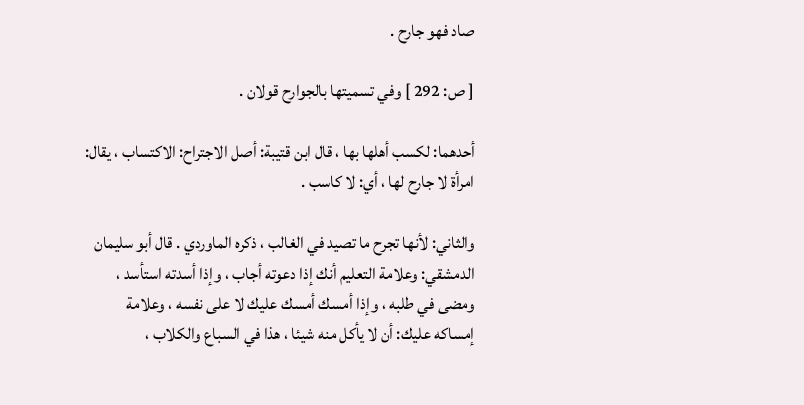صاد فهو جارح .

[ ص: 292 ] وفي تسميتها بالجوارح قولان .

أحدهما: لكسب أهلها بها ، قال ابن قتيبة: أصل الاجتراح: الاكتساب ، يقال: امرأة لا جارح لها ، أي: لا كاسب .

والثاني: لأنها تجرح ما تصيد في الغالب ، ذكره الماوردي . قال أبو سليمان الدمشقي: وعلامة التعليم أنك إذا دعوته أجاب ، وإذا أسدته استأسد ، ومضى في طلبه ، وإذا أمسك أمسك عليك لا على نفسه ، وعلامة إمساكه عليك: أن لا يأكل منه شيئا ، هذا في السباع والكلاب ،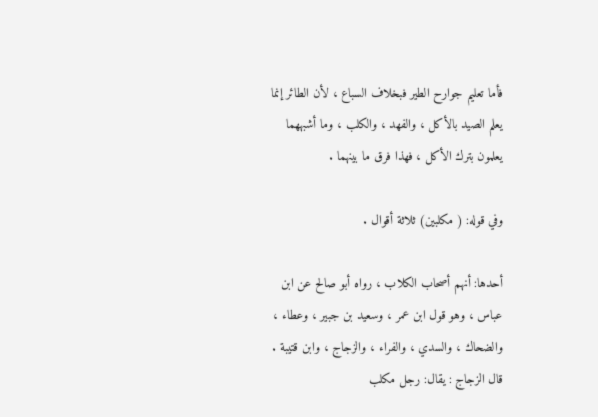فأما تعليم جوارح الطير فبخلاف السباع ، لأن الطائر إنما يعلم الصيد بالأكل ، والفهد ، والكلب ، وما أشبههما يعلمون بترك الأكل ، فهذا فرق ما بينهما .

وفي قوله: ( مكلبين) ثلاثة أقوال .

أحدها: أنهم أصحاب الكلاب ، رواه أبو صالح عن ابن عباس ، وهو قول ابن عمر ، وسعيد بن جبير ، وعطاء ، والضحاك ، والسدي ، والفراء ، والزجاج ، وابن قتيبة . قال الزجاج : يقال: رجل مكلب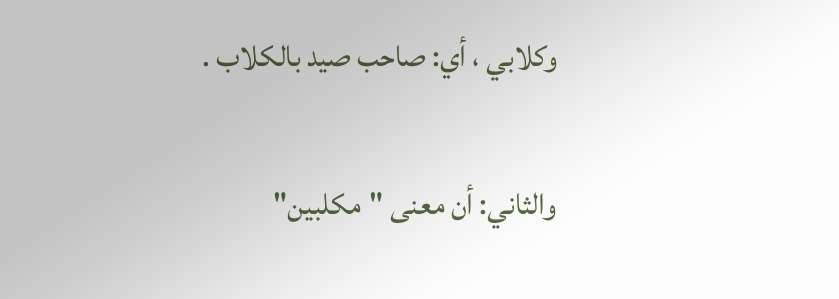وكلابي ، أي: صاحب صيد بالكلاب .

والثاني: أن معنى "مكلبين"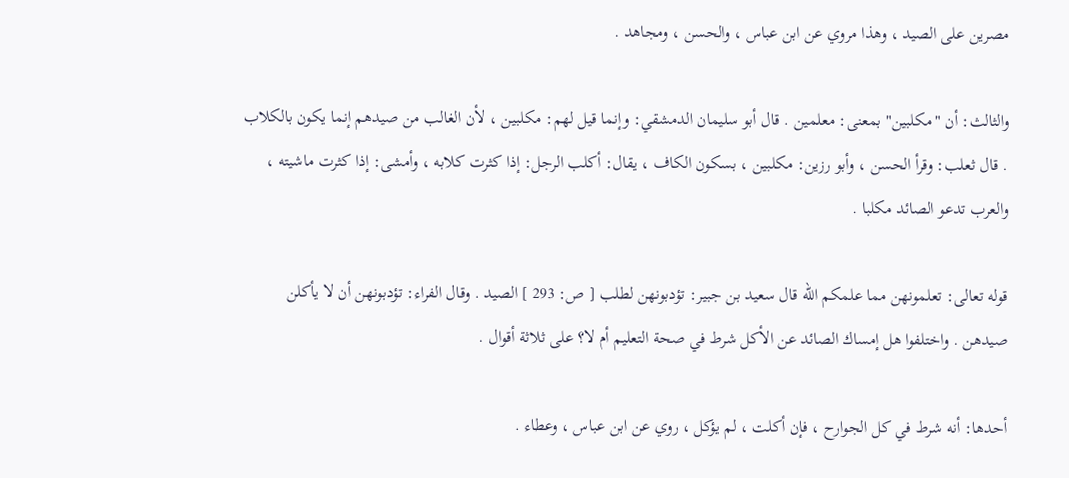مصرين على الصيد ، وهذا مروي عن ابن عباس ، والحسن ، ومجاهد .

والثالث: أن "مكلبين" بمعنى: معلمين . قال أبو سليمان الدمشقي: وإنما قيل لهم: مكلبين ، لأن الغالب من صيدهم إنما يكون بالكلاب . قال ثعلب: وقرأ الحسن ، وأبو رزين: مكلبين ، بسكون الكاف ، يقال: أكلب الرجل: إذا كثرت كلابه ، وأمشى: إذا كثرت ماشيته ، والعرب تدعو الصائد مكلبا .

قوله تعالى: تعلمونهن مما علمكم الله قال سعيد بن جبير: تؤدبونهن لطلب [ ص: 293 ] الصيد . وقال الفراء: تؤدبونهن أن لا يأكلن صيدهن . واختلفوا هل إمساك الصائد عن الأكل شرط في صحة التعليم أم لا؟ على ثلاثة أقوال .

أحدها: أنه شرط في كل الجوارح ، فإن أكلت ، لم يؤكل ، روي عن ابن عباس ، وعطاء .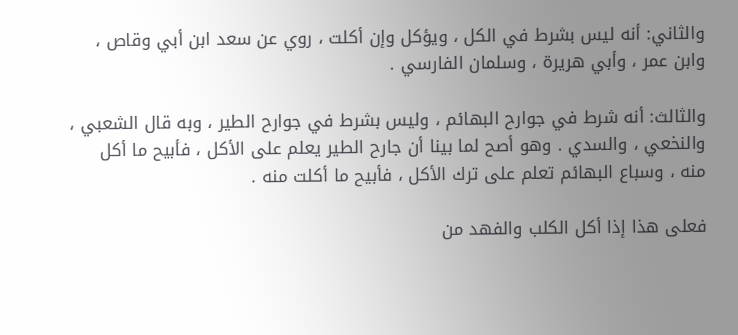والثاني: أنه ليس بشرط في الكل ، ويؤكل وإن أكلت ، روي عن سعد ابن أبي وقاص ، وابن عمر ، وأبي هريرة ، وسلمان الفارسي .

والثالث: أنه شرط في جوارح البهائم ، وليس بشرط في جوارح الطير ، وبه قال الشعبي ، والنخعي ، والسدي . وهو أصح لما بينا أن جارح الطير يعلم على الأكل ، فأبيح ما أكل منه ، وسباع البهائم تعلم على ترك الأكل ، فأبيح ما أكلت منه .

فعلى هذا إذا أكل الكلب والفهد من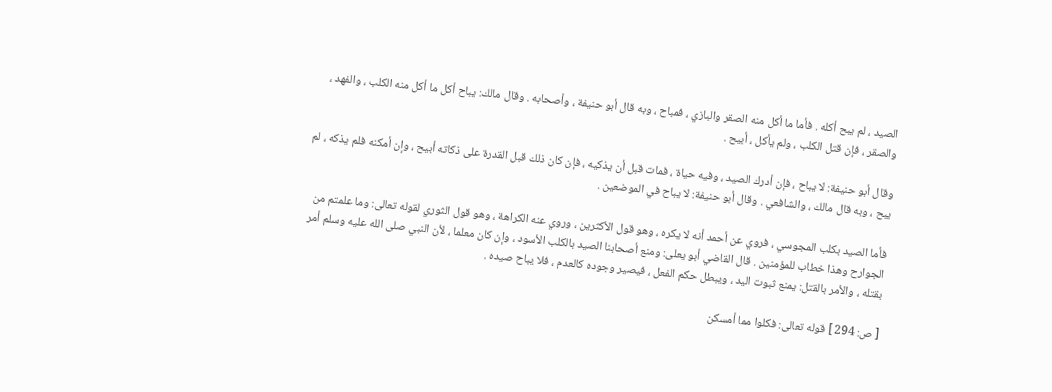الصيد ، لم يبح أكله . فأما ما أكل منه الصقر والبازي ، فمباح ، وبه قال أبو حنيفة ، وأصحابه . وقال مالك: يباح أكل ما أكل منه الكلب ، والفهد ، والصقر ، فإن قتل الكلب ، ولم يأكل ، أبيح .

وقال أبو حنيفة: لا يباح ، فإن أدرك الصيد ، وفيه حياة ، فمات قبل أن يذكيه ، فإن كان ذلك قبل القدرة على ذكاته أبيح ، وإن أمكنه فلم يذكه ، لم يبح ، وبه قال مالك ، والشافعي . وقال أبو حنيفة: لا يباح في الموضعين .

فأما الصيد بكلب المجوسي ، فروي عن أحمد أنه لا يكره ، وهو قول الأكثرين ، وروي عنه الكراهة ، وهو قول الثوري لقوله تعالى: وما علمتم من الجوارح وهذا خطاب للمؤمنين . قال القاضي أبو يعلى: ومنع أصحابنا الصيد بالكلب الأسود ، وإن كان معلما ، لأن النبي صلى الله عليه وسلم أمر بقتله ، والأمر بالقتل: يمنع ثبوت اليد ، ويبطل حكم الفعل ، فيصير وجوده كالعدم ، فلا يباح صيده .

[ ص: 294 ] قوله تعالى: فكلوا مما أمسكن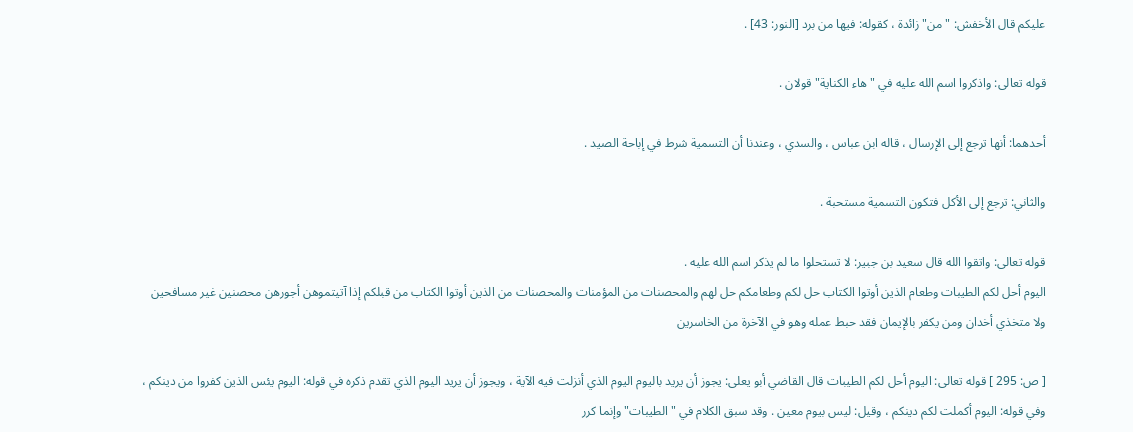عليكم قال الأخفش: "من" زائدة ، كقوله: فيها من برد [النور: 43] .

قوله تعالى: واذكروا اسم الله عليه في "هاء الكناية" قولان .

أحدهما: أنها ترجع إلى الإرسال ، قاله ابن عباس ، والسدي ، وعندنا أن التسمية شرط في إباحة الصيد .

والثاني: ترجع إلى الأكل فتكون التسمية مستحبة .

قوله تعالى: واتقوا الله قال سعيد بن جبير: لا تستحلوا ما لم يذكر اسم الله عليه .
اليوم أحل لكم الطيبات وطعام الذين أوتوا الكتاب حل لكم وطعامكم حل لهم والمحصنات من المؤمنات والمحصنات من الذين أوتوا الكتاب من قبلكم إذا آتيتموهن أجورهن محصنين غير مسافحين ولا متخذي أخدان ومن يكفر بالإيمان فقد حبط عمله وهو في الآخرة من الخاسرين

[ ص: 295 ] قوله تعالى: اليوم أحل لكم الطيبات قال القاضي أبو يعلى: يجوز أن يريد باليوم اليوم الذي أنزلت فيه الآية ، ويجوز أن يريد اليوم الذي تقدم ذكره في قوله: اليوم يئس الذين كفروا من دينكم ، وفي قوله: اليوم أكملت لكم دينكم ، وقيل: ليس بيوم معين . وقد سبق الكلام في "الطيبات" وإنما كرر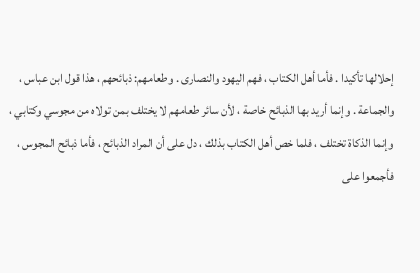إحلالها تأكيدا . فأما أهل الكتاب ، فهم اليهود والنصارى . وطعامهم: ذبائحهم ، هذا قول ابن عباس ، والجماعة . وإنما أريد بها الذبائح خاصة ، لأن سائر طعامهم لا يختلف بمن تولاه من مجوسي وكتابي ، وإنما الذكاة تختلف ، فلما خص أهل الكتاب بذلك ، دل على أن المراد الذبائح ، فأما ذبائح المجوس ، فأجمعوا على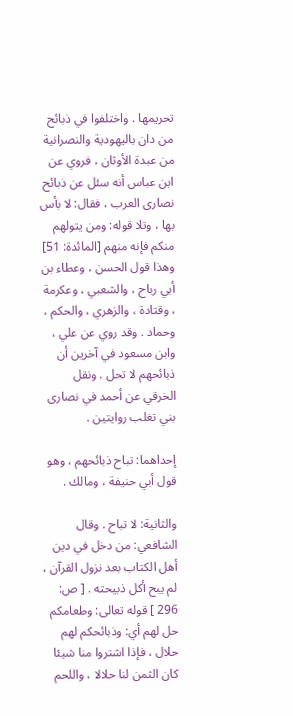تحريمها . واختلفوا في ذبائح من دان باليهودية والنصرانية من عبدة الأوثان ، فروي عن ابن عباس أنه سئل عن ذبائح نصارى العرب ، فقال: لا بأس بها ، وتلا قوله: ومن يتولهم منكم فإنه منهم [المائدة: 51] وهذا قول الحسن ، وعطاء بن أبي رباح ، والشعبي ، وعكرمة ، وقتادة ، والزهري ، والحكم ، وحماد . وقد روي عن علي ، وابن مسعود في آخرين أن ذبائحهم لا تحل . ونقل الخرقي عن أحمد في نصارى بني تغلب روايتين .

إحداهما: تباح ذبائحهم ، وهو قول أبي حنيفة ، ومالك .

والثانية: لا تباح . وقال الشافعي: من دخل في دين أهل الكتاب بعد نزول القرآن ، لم يبح أكل ذبيحته . [ ص: 296 ] قوله تعالى: وطعامكم حل لهم أي: وذبائحكم لهم حلال ، فإذا اشتروا منا شيئا كان الثمن لنا حلالا ، واللحم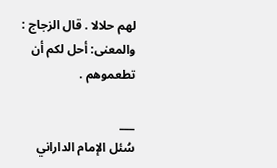لهم حلالا . قال الزجاج : والمعنى: أحل لكم أن تطعموهم .

___
سُئل الإمام الداراني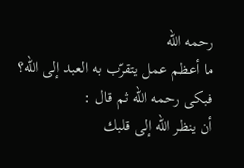رحمه الله
ما أعظم عمل يتقرّب به العبد إلى الله؟
فبكى رحمه الله ثم قال :
أن ينظر الله إلى قلبك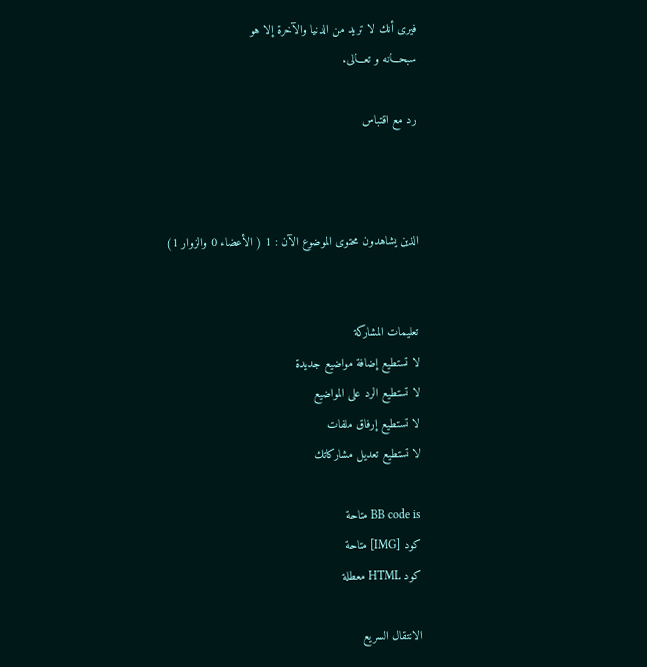فيرى أنك لا تريد من الدنيا والآخرة إلا هو
سبحـــانه و تعـــالى.

رد مع اقتباس



الذين يشاهدون محتوى الموضوع الآن : 1 ( الأعضاء 0 والزوار 1)


تعليمات المشاركة
لا تستطيع إضافة مواضيع جديدة
لا تستطيع الرد على المواضيع
لا تستطيع إرفاق ملفات
لا تستطيع تعديل مشاركاتك

BB code is متاحة
كود [IMG] متاحة
كود HTML معطلة

الانتقال السريع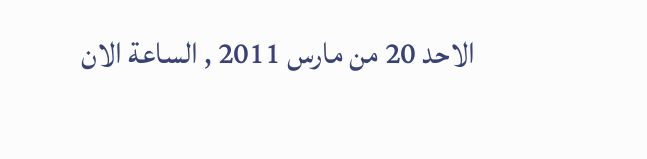الاحد 20 من مارس 2011 , الساعة الان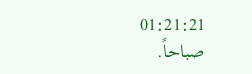01:21:21 صباحاً.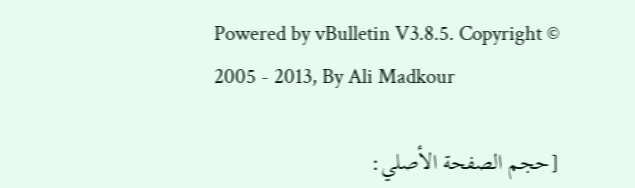Powered by vBulletin V3.8.5. Copyright © 2005 - 2013, By Ali Madkour

[حجم الصفحة الأصلي: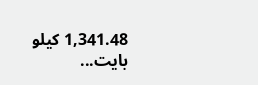1,341.48 كيلو بايت...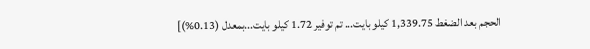الحجم بعد الضغط 1,339.75 كيلو بايت... تم توفير 1.72 كيلو بايت...بمعدل (0.13%)]